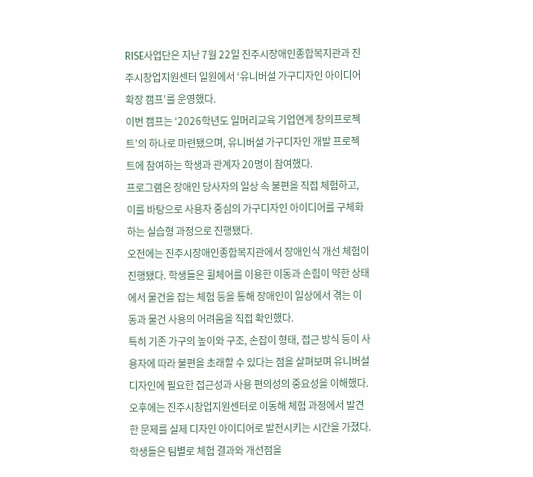RISE사업단은 지난 7월 22일 진주시장애인종합복지관과 진주시창업지원센터 일원에서 ‘유니버설 가구디자인 아이디어 확장 캠프’를 운영했다.
이번 캠프는 ‘2026학년도 일머리교육 기업연계 창의프로젝트’의 하나로 마련됐으며, 유니버설 가구디자인 개발 프로젝트에 참여하는 학생과 관계자 20명이 참여했다.
프로그램은 장애인 당사자의 일상 속 불편을 직접 체험하고, 이를 바탕으로 사용자 중심의 가구디자인 아이디어를 구체화하는 실습형 과정으로 진행됐다.
오전에는 진주시장애인종합복지관에서 장애인식 개선 체험이 진행됐다. 학생들은 휠체어를 이용한 이동과 손힘이 약한 상태에서 물건을 잡는 체험 등을 통해 장애인이 일상에서 겪는 이동과 물건 사용의 어려움을 직접 확인했다.
특히 기존 가구의 높이와 구조, 손잡이 형태, 접근 방식 등이 사용자에 따라 불편을 초래할 수 있다는 점을 살펴보며 유니버설 디자인에 필요한 접근성과 사용 편의성의 중요성을 이해했다.
오후에는 진주시창업지원센터로 이동해 체험 과정에서 발견한 문제를 실제 디자인 아이디어로 발전시키는 시간을 가졌다. 학생들은 팀별로 체험 결과와 개선점을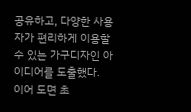공유하고, 다양한 사용자가 편리하게 이용할 수 있는 가구디자인 아이디어를 도출했다.
이어 도면 초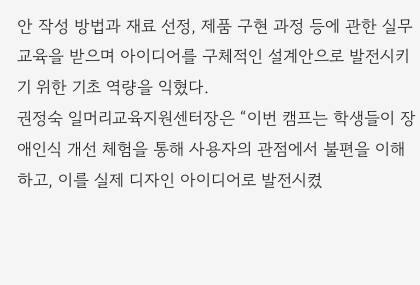안 작성 방법과 재료 선정, 제품 구현 과정 등에 관한 실무교육을 받으며 아이디어를 구체적인 설계안으로 발전시키기 위한 기초 역량을 익혔다.
권정숙 일머리교육지원센터장은 “이번 캠프는 학생들이 장애인식 개선 체험을 통해 사용자의 관점에서 불편을 이해하고, 이를 실제 디자인 아이디어로 발전시켰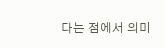다는 점에서 의미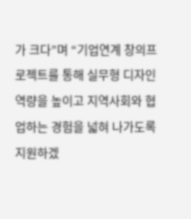가 크다”며 “기업연계 창의프로젝트를 통해 실무형 디자인 역량을 높이고 지역사회와 협업하는 경험을 넓혀 나가도록 지원하겠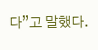다”고 말했다.